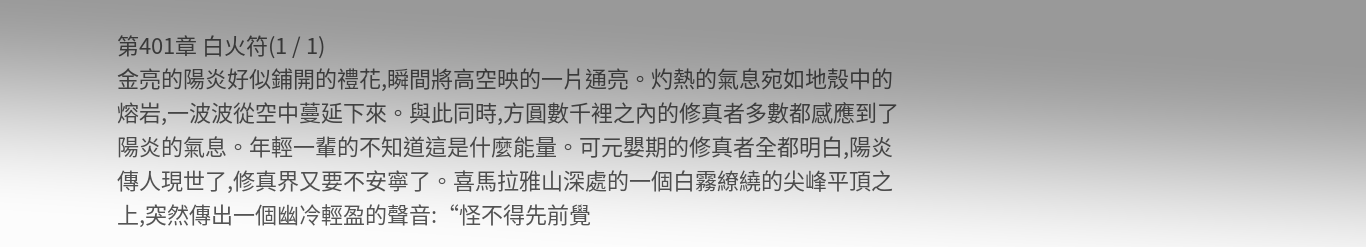第401章 白火符(1 / 1)
金亮的陽炎好似鋪開的禮花,瞬間將高空映的一片通亮。灼熱的氣息宛如地殼中的熔岩,一波波從空中蔓延下來。與此同時,方圓數千裡之內的修真者多數都感應到了陽炎的氣息。年輕一輩的不知道這是什麼能量。可元嬰期的修真者全都明白,陽炎傳人現世了,修真界又要不安寧了。喜馬拉雅山深處的一個白霧繚繞的尖峰平頂之上,突然傳出一個幽冷輕盈的聲音:“怪不得先前覺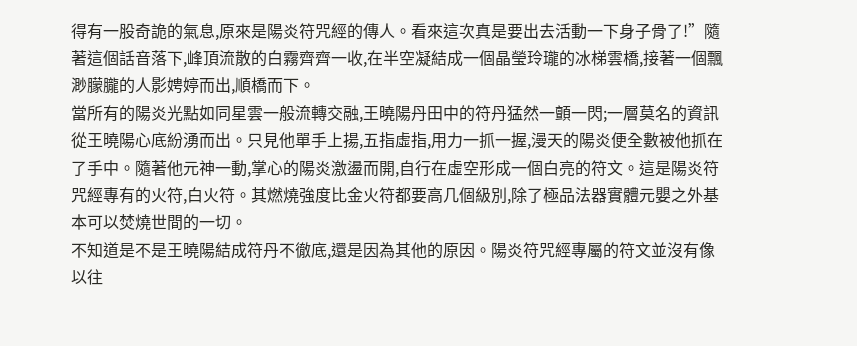得有一股奇詭的氣息,原來是陽炎符咒經的傳人。看來這次真是要出去活動一下身子骨了!”隨著這個話音落下,峰頂流散的白霧齊齊一收,在半空凝結成一個晶瑩玲瓏的冰梯雲橋,接著一個飄渺朦朧的人影娉婷而出,順橋而下。
當所有的陽炎光點如同星雲一般流轉交融,王曉陽丹田中的符丹猛然一顫一閃;一層莫名的資訊從王曉陽心底紛湧而出。只見他單手上揚,五指虛指,用力一抓一握,漫天的陽炎便全數被他抓在了手中。隨著他元神一動,掌心的陽炎激盪而開,自行在虛空形成一個白亮的符文。這是陽炎符咒經專有的火符,白火符。其燃燒強度比金火符都要高几個級別,除了極品法器實體元嬰之外基本可以焚燒世間的一切。
不知道是不是王曉陽結成符丹不徹底,還是因為其他的原因。陽炎符咒經專屬的符文並沒有像以往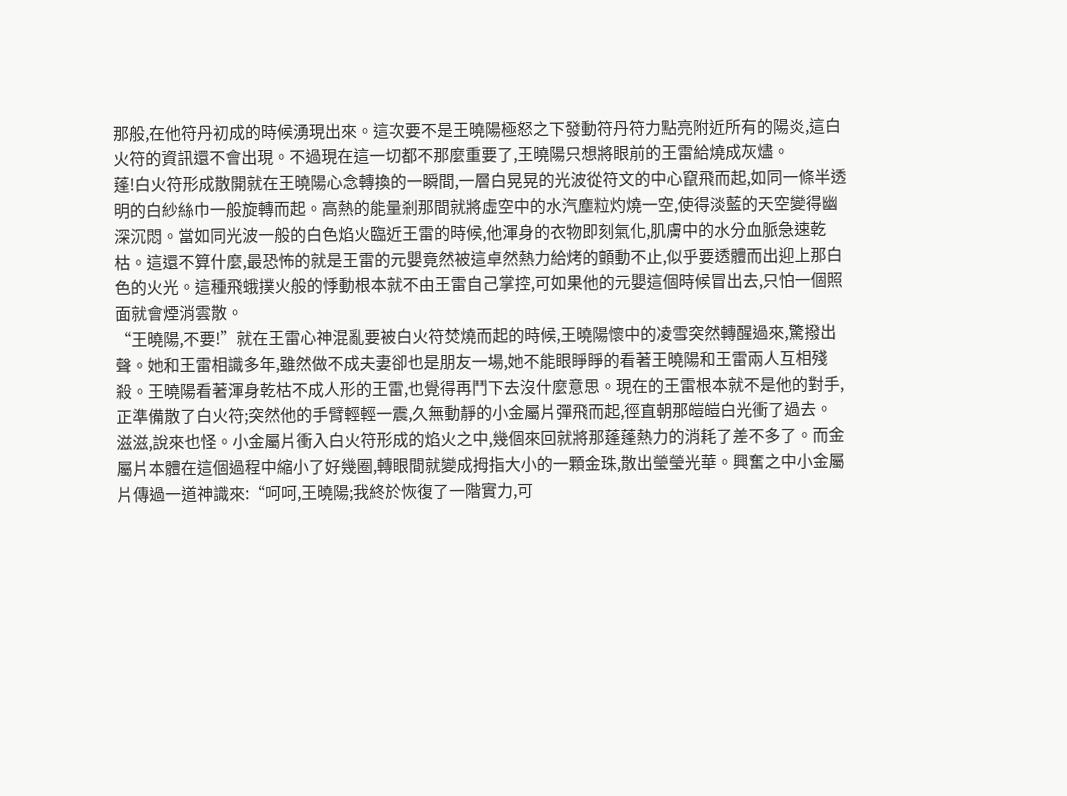那般,在他符丹初成的時候湧現出來。這次要不是王曉陽極怒之下發動符丹符力點亮附近所有的陽炎,這白火符的資訊還不會出現。不過現在這一切都不那麼重要了,王曉陽只想將眼前的王雷給燒成灰燼。
蓬!白火符形成散開就在王曉陽心念轉換的一瞬間,一層白晃晃的光波從符文的中心竄飛而起,如同一條半透明的白紗絲巾一般旋轉而起。高熱的能量剎那間就將虛空中的水汽塵粒灼燒一空,使得淡藍的天空變得幽深沉悶。當如同光波一般的白色焰火臨近王雷的時候,他渾身的衣物即刻氣化,肌膚中的水分血脈急速乾枯。這還不算什麼,最恐怖的就是王雷的元嬰竟然被這卓然熱力給烤的顫動不止,似乎要透體而出迎上那白色的火光。這種飛蛾撲火般的悸動根本就不由王雷自己掌控,可如果他的元嬰這個時候冒出去,只怕一個照面就會煙消雲散。
“王曉陽,不要!”就在王雷心神混亂要被白火符焚燒而起的時候,王曉陽懷中的凌雪突然轉醒過來,驚撥出聲。她和王雷相識多年,雖然做不成夫妻卻也是朋友一場,她不能眼睜睜的看著王曉陽和王雷兩人互相殘殺。王曉陽看著渾身乾枯不成人形的王雷,也覺得再鬥下去沒什麼意思。現在的王雷根本就不是他的對手,正準備散了白火符;突然他的手臂輕輕一震,久無動靜的小金屬片彈飛而起,徑直朝那皚皚白光衝了過去。
滋滋,說來也怪。小金屬片衝入白火符形成的焰火之中,幾個來回就將那蓬蓬熱力的消耗了差不多了。而金屬片本體在這個過程中縮小了好幾圈,轉眼間就變成拇指大小的一顆金珠,散出瑩瑩光華。興奮之中小金屬片傳過一道神識來:“呵呵,王曉陽;我終於恢復了一階實力,可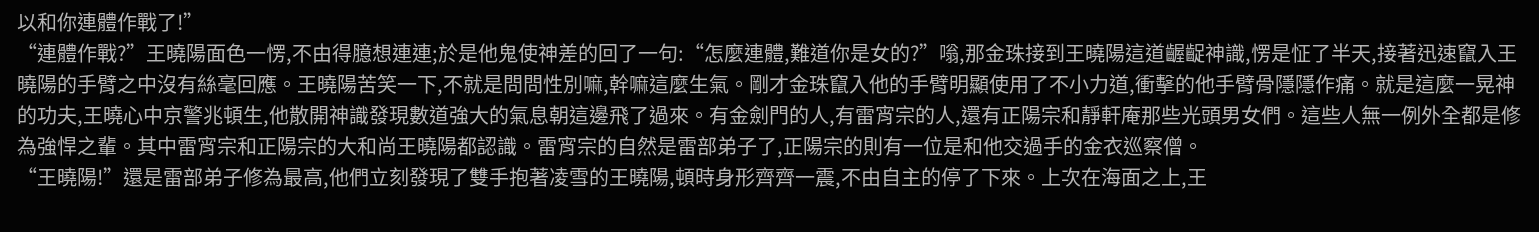以和你連體作戰了!”
“連體作戰?”王曉陽面色一愣,不由得臆想連連;於是他鬼使神差的回了一句:“怎麼連體,難道你是女的?”嗡,那金珠接到王曉陽這道齷齪神識,愣是怔了半天,接著迅速竄入王曉陽的手臂之中沒有絲毫回應。王曉陽苦笑一下,不就是問問性別嘛,幹嘛這麼生氣。剛才金珠竄入他的手臂明顯使用了不小力道,衝擊的他手臂骨隱隱作痛。就是這麼一晃神的功夫,王曉心中京警兆頓生,他散開神識發現數道強大的氣息朝這邊飛了過來。有金劍門的人,有雷宵宗的人,還有正陽宗和靜軒庵那些光頭男女們。這些人無一例外全都是修為強悍之輩。其中雷宵宗和正陽宗的大和尚王曉陽都認識。雷宵宗的自然是雷部弟子了,正陽宗的則有一位是和他交過手的金衣巡察僧。
“王曉陽!”還是雷部弟子修為最高,他們立刻發現了雙手抱著凌雪的王曉陽,頓時身形齊齊一震,不由自主的停了下來。上次在海面之上,王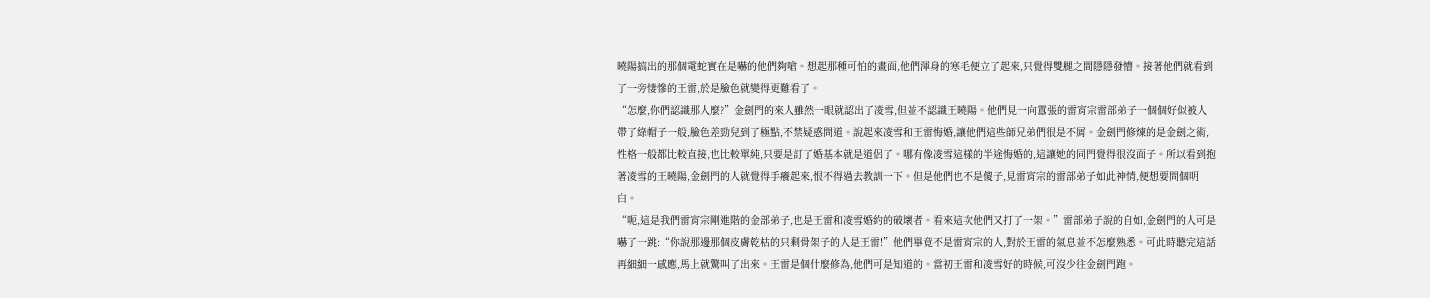曉陽搞出的那個電蛇實在是嚇的他們夠嗆。想起那種可怕的畫面,他們渾身的寒毛便立了起來,只覺得雙腿之間隱隱發懵。接著他們就看到了一旁悽慘的王雷,於是臉色就變得更難看了。
“怎麼,你們認識那人麼?”金劍門的來人雖然一眼就認出了凌雪,但並不認識王曉陽。他們見一向囂張的雷宵宗雷部弟子一個個好似被人帶了綠帽子一般,臉色差勁兒到了極點,不禁疑惑問道。說起來凌雪和王雷悔婚,讓他們這些師兄弟們很是不屑。金劍門修煉的是金劍之術,性格一般都比較直接,也比較單純,只要是訂了婚基本就是道侶了。哪有像凌雪這樣的半途悔婚的,這讓她的同門覺得很沒面子。所以看到抱著凌雪的王曉陽,金劍門的人就覺得手癢起來,恨不得過去教訓一下。但是他們也不是傻子,見雷宵宗的雷部弟子如此神情,便想要問個明白。
“呃,這是我們雷宵宗剛進階的金部弟子,也是王雷和凌雪婚約的破壞者。看來這次他們又打了一架。”雷部弟子說的自如,金劍門的人可是嚇了一跳:“你說那邊那個皮膚乾枯的只剩骨架子的人是王雷!”他們畢竟不是雷宵宗的人,對於王雷的氣息並不怎麼熟悉。可此時聽完這話再細細一感應,馬上就驚叫了出來。王雷是個什麼修為,他們可是知道的。當初王雷和凌雪好的時候,可沒少往金劍門跑。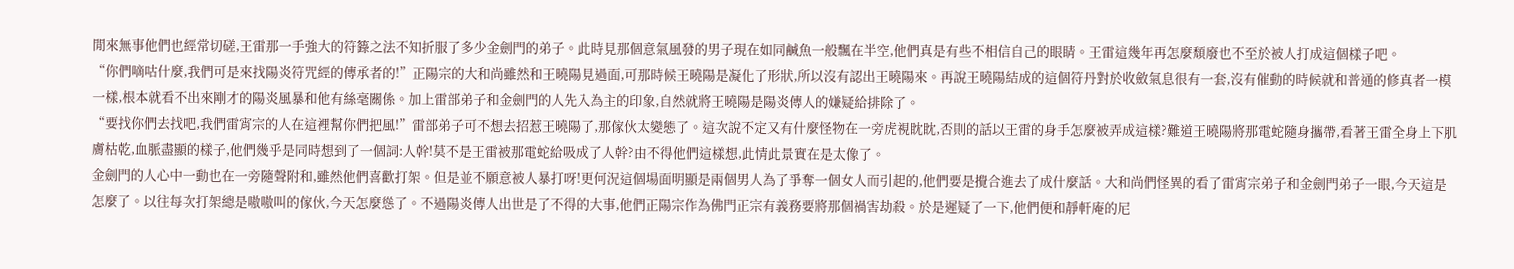閒來無事他們也經常切磋,王雷那一手強大的符籙之法不知折服了多少金劍門的弟子。此時見那個意氣風發的男子現在如同鹹魚一般飄在半空,他們真是有些不相信自己的眼睛。王雷這幾年再怎麼頹廢也不至於被人打成這個樣子吧。
“你們嘀咕什麼,我們可是來找陽炎符咒經的傳承者的!”正陽宗的大和尚雖然和王曉陽見過面,可那時候王曉陽是凝化了形狀,所以沒有認出王曉陽來。再說王曉陽結成的這個符丹對於收斂氣息很有一套,沒有催動的時候就和普通的修真者一模一樣,根本就看不出來剛才的陽炎風暴和他有絲毫關係。加上雷部弟子和金劍門的人先入為主的印象,自然就將王曉陽是陽炎傳人的嫌疑給排除了。
“要找你們去找吧,我們雷宵宗的人在這裡幫你們把風!”雷部弟子可不想去招惹王曉陽了,那傢伙太變態了。這次說不定又有什麼怪物在一旁虎視眈眈,否則的話以王雷的身手怎麼被弄成這樣?難道王曉陽將那電蛇隨身攜帶,看著王雷全身上下肌膚枯乾,血脈盡顯的樣子,他們幾乎是同時想到了一個詞:人幹!莫不是王雷被那電蛇給吸成了人幹?由不得他們這樣想,此情此景實在是太像了。
金劍門的人心中一動也在一旁隨聲附和,雖然他們喜歡打架。但是並不願意被人暴打呀!更何況這個場面明顯是兩個男人為了爭奪一個女人而引起的,他們要是攪合進去了成什麼話。大和尚們怪異的看了雷宵宗弟子和金劍門弟子一眼,今天這是怎麼了。以往每次打架總是嗷嗷叫的傢伙,今天怎麼慫了。不過陽炎傳人出世是了不得的大事,他們正陽宗作為佛門正宗有義務要將那個禍害劫殺。於是遲疑了一下,他們便和靜軒庵的尼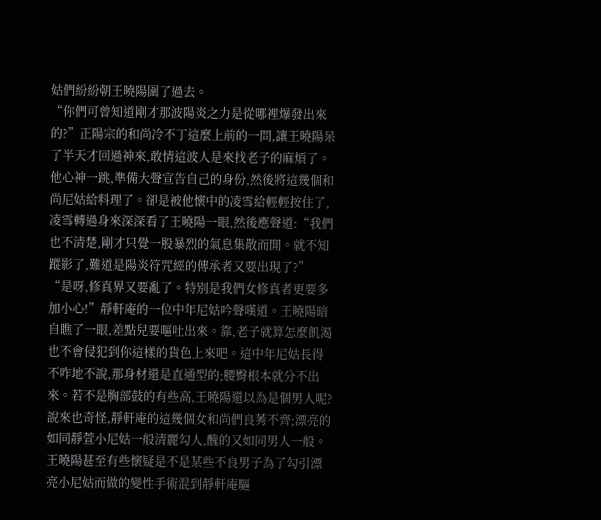姑們紛紛朝王曉陽圍了過去。
“你們可曾知道剛才那波陽炎之力是從哪裡爆發出來的?”正陽宗的和尚冷不丁這麼上前的一問,讓王曉陽呆了半天才回過神來,敢情這波人是來找老子的麻煩了。他心神一跳,準備大聲宣告自己的身份,然後將這幾個和尚尼姑給料理了。卻是被他懷中的凌雪給輕輕按住了,凌雪轉過身來深深看了王曉陽一眼,然後應聲道:“我們也不清楚,剛才只覺一股暴烈的氣息集散而開。就不知蹤影了,難道是陽炎符咒經的傳承者又要出現了?”
“是呀,修真界又要亂了。特別是我們女修真者更要多加小心!”靜軒庵的一位中年尼姑吟聲嘆道。王曉陽暗自瞧了一眼,差點兒要嘔吐出來。靠,老子就算怎麼飢渴也不會侵犯到你這樣的貨色上來吧。這中年尼姑長得不咋地不說,那身材還是直通型的;腰臀根本就分不出來。若不是胸部鼓的有些高,王曉陽還以為是個男人呢?
說來也奇怪,靜軒庵的這幾個女和尚們良莠不齊;漂亮的如同靜萱小尼姑一般清麗勾人,醜的又如同男人一般。王曉陽甚至有些懷疑是不是某些不良男子為了勾引漂亮小尼姑而做的變性手術混到靜軒庵驅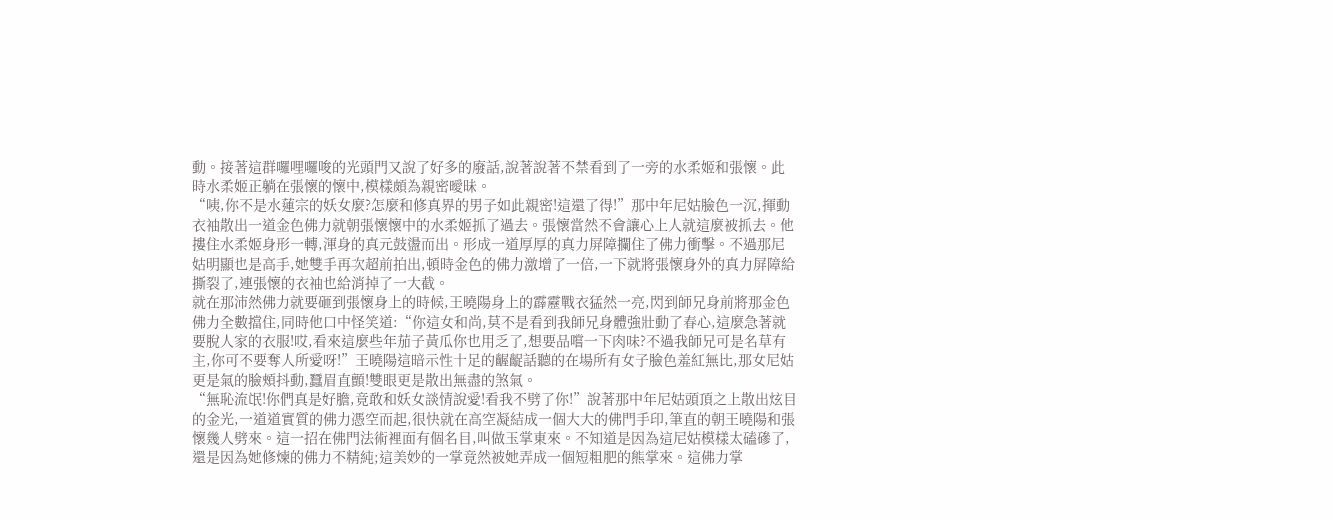動。接著這群囉哩囉唆的光頭門又說了好多的廢話,說著說著不禁看到了一旁的水柔姬和張懷。此時水柔姬正躺在張懷的懷中,模樣頗為親密曖昧。
“咦,你不是水蓮宗的妖女麼?怎麼和修真界的男子如此親密!這還了得!”那中年尼姑臉色一沉,揮動衣袖散出一道金色佛力就朝張懷懷中的水柔姬抓了過去。張懷當然不會讓心上人就這麼被抓去。他摟住水柔姬身形一轉,渾身的真元鼓盪而出。形成一道厚厚的真力屏障攔住了佛力衝擊。不過那尼姑明顯也是高手,她雙手再次超前拍出,頓時金色的佛力激增了一倍,一下就將張懷身外的真力屏障給撕裂了,連張懷的衣袖也給消掉了一大截。
就在那沛然佛力就要砸到張懷身上的時候,王曉陽身上的霹靂戰衣猛然一亮,閃到師兄身前將那金色佛力全數擋住,同時他口中怪笑道:“你這女和尚,莫不是看到我師兄身體強壯動了春心,這麼急著就要脫人家的衣服!哎,看來這麼些年茄子黃瓜你也用乏了,想要品嚐一下肉味?不過我師兄可是名草有主,你可不要奪人所愛呀!”王曉陽這暗示性十足的齷齪話聽的在場所有女子臉色羞紅無比,那女尼姑更是氣的臉頰抖動,蠶眉直顫!雙眼更是散出無盡的煞氣。
“無恥流氓!你們真是好膽,竟敢和妖女談情說愛!看我不劈了你!”說著那中年尼姑頭頂之上散出炫目的金光,一道道實質的佛力憑空而起,很快就在高空凝結成一個大大的佛門手印,筆直的朝王曉陽和張懷幾人劈來。這一招在佛門法術裡面有個名目,叫做玉掌東來。不知道是因為這尼姑模樣太磕磣了,還是因為她修煉的佛力不精純;這美妙的一掌竟然被她弄成一個短粗肥的熊掌來。這佛力掌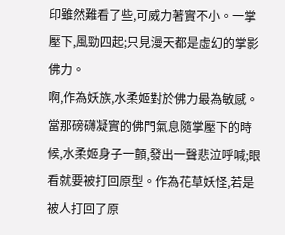印雖然難看了些,可威力著實不小。一掌壓下,風勁四起;只見漫天都是虛幻的掌影佛力。
啊,作為妖族,水柔姬對於佛力最為敏感。當那磅礴凝實的佛門氣息隨掌壓下的時候,水柔姬身子一顫,發出一聲悲泣呼喊;眼看就要被打回原型。作為花草妖怪,若是被人打回了原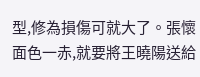型,修為損傷可就大了。張懷面色一赤,就要將王曉陽送給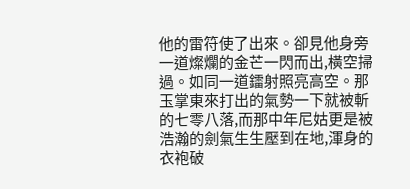他的雷符使了出來。卻見他身旁一道燦爛的金芒一閃而出,橫空掃過。如同一道鐳射照亮高空。那玉掌東來打出的氣勢一下就被斬的七零八落,而那中年尼姑更是被浩瀚的劍氣生生壓到在地,渾身的衣袍破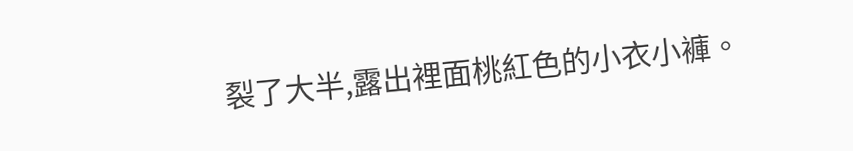裂了大半,露出裡面桃紅色的小衣小褲。